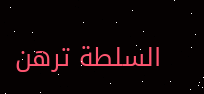السلطة ترهن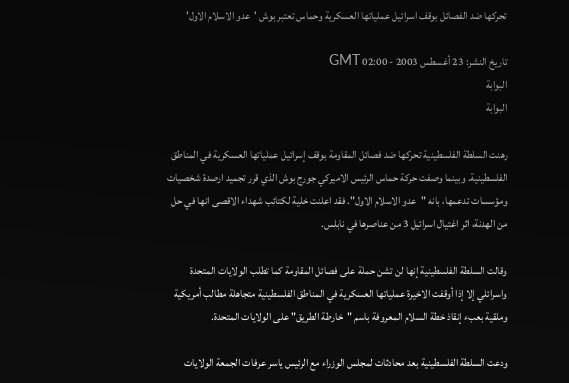تحركها ضد الفصائل بوقف اسرائيل عملياتها العسكرية وحماس تعتبر بوش 'عدو الاسلام الاول'

تاريخ النشر: 23 أغسطس 2003 - 02:00 GMT
البوابة
البوابة

رهنت السلطة الفلسطينية تحركها ضد فصائل المقاومة بوقف إسرائيل عملياتها العسكرية في المناطق الفلسطينية. وبينما وصفت حركة حماس الرئيس الاميركي جورج بوش الذي قرر تجميد ارصدة شخصيات ومؤسسات تدعمها، بانه "عدو الاسلام الاول". فقد اعلنت خلية لكتائب شهداء الاقصى انها في حل من الهدنة، اثر اغتيال اسرائيل 3 من عناصرها في نابلس.

وقالت السلطة الفلسطينية إنها لن تشن حملة على فصائل المقاومة كما تطلب الولايات المتحدة واسرائلي إلا إذا أوقفت الاخيرة عملياتها العسكرية في المناطق الفلسطينية متجاهلة مطالب أمريكية وملقية بعبء إنقاذ خطة السلام المعروفة باسم "خارطة الطريق" على الولايات المتحدة.

ودعت السلطة الفلسطينية بعد محادثات لمجلس الوزراء مع الرئيس ياسر عرفات الجمعة الولايات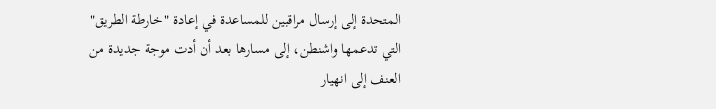المتحدة إلى إرسال مراقبين للمساعدة في إعادة "خارطة الطريق" التي تدعمها واشنطن، إلى مسارها بعد أن أدت موجة جديدة من العنف إلى انهيار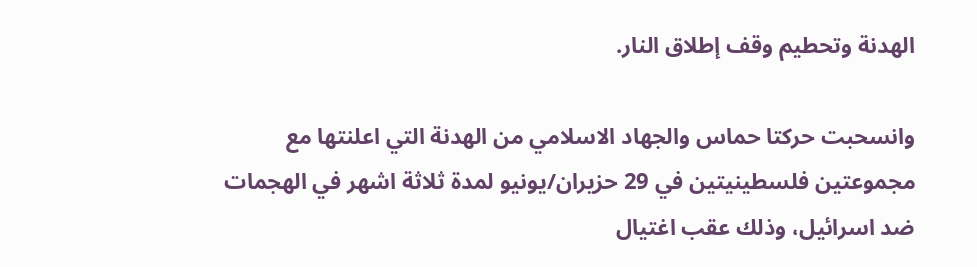الهدنة وتحطيم وقف إطلاق النار.

وانسحبت حركتا حماس والجهاد الاسلامي من الهدنة التي اعلنتها مع مجموعتين فلسطينيتين في 29 حزيران/يونيو لمدة ثلاثة اشهر في الهجمات ضد اسرائيل، وذلك عقب اغتيال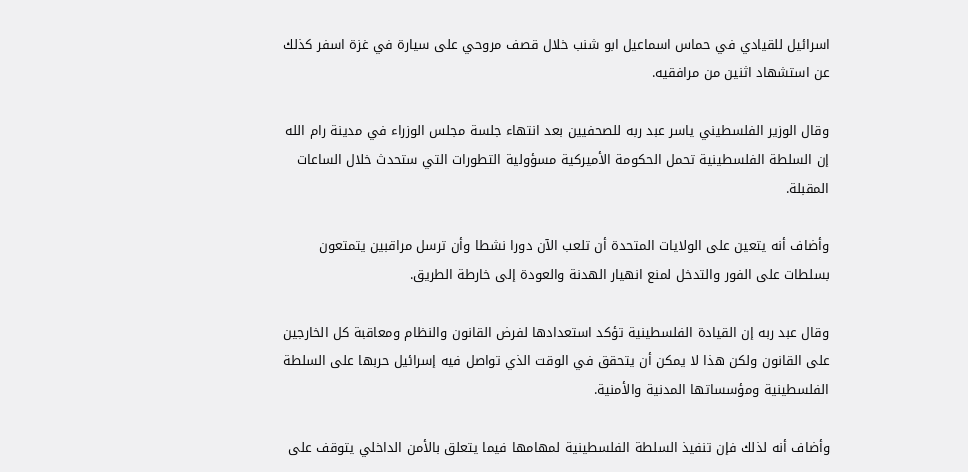اسرائيل للقيادي في حماس اسماعيل ابو شنب خلال قصف مروحي على سيارة في غزة اسفر كذلك عن استشهاد اثنين من مرافقيه.

وقال الوزير الفلسطيني ياسر عبد ربه للصحفيين بعد انتهاء جلسة مجلس الوزراء في مدينة رام الله إن السلطة الفلسطينية تحمل الحكومة الأميركية مسؤولية التطورات التي ستحدث خلال الساعات المقبلة.

وأضاف أنه يتعين على الولايات المتحدة أن تلعب الآن دورا نشطا وأن ترسل مراقبين يتمتعون بسلطات على الفور والتدخل لمنع انهيار الهدنة والعودة إلى خارطة الطريق.

وقال عبد ربه إن القيادة الفلسطينية تؤكد استعدادها لفرض القانون والنظام ومعاقبة كل الخارجين على القانون ولكن هذا لا يمكن أن يتحقق في الوقت الذي تواصل فيه إسرائيل حربها على السلطة الفلسطينية ومؤسساتها المدنية والأمنية.

وأضاف أنه لذلك فإن تنفيذ السلطة الفلسطينية لمهامها فيما يتعلق بالأمن الداخلي يتوقف على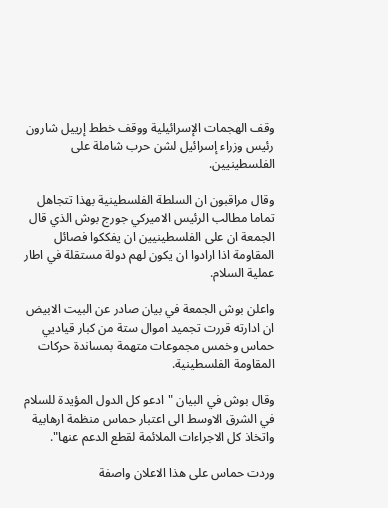وقف الهجمات الإسرائيلية ووقف خطط إرييل شارون رئيس وزراء إسرائيل لشن حرب شاملة على الفلسطينيين.

وقال مراقبون ان السلطة الفلسطينية بهذا تتجاهل تماما مطالب الرئيس الاميركي جورج بوش الذي قال الجمعة ان على الفلسطينيين ان يفككوا فصائل المقاومة اذا ارادوا ان يكون لهم دولة مستقلة في اطار عملية السلام.

واعلن بوش الجمعة في بيان صادر عن البيت الابيض ان ادارته قررت تجميد اموال ستة من كبار قياديي حماس وخمس مجموعات متهمة بمساندة حركات المقاومة الفلسطينية.

وقال بوش في البيان "ادعو كل الدول المؤيدة للسلام في الشرق الاوسط الى اعتبار حماس منظمة ارهابية واتخاذ كل الاجراءات الملائمة لقطع الدعم عنها".

وردت حماس على هذا الاعلان واصفة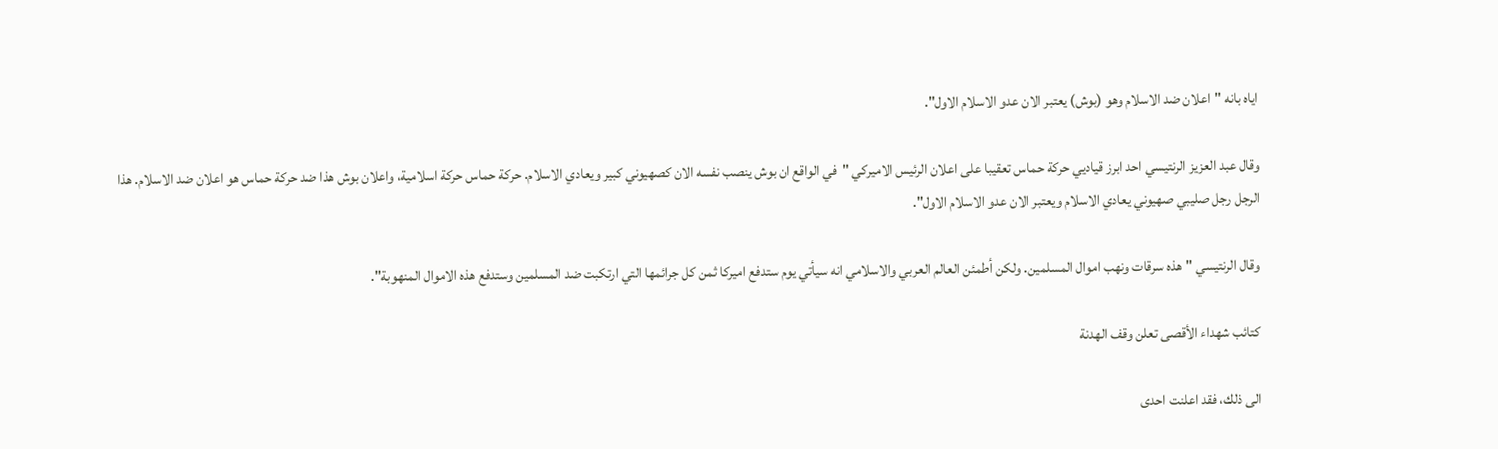اياه بانه "اعلان ضد الاسلام وهو (بوش) يعتبر الان عدو الاسلام الاول".

وقال عبد العزيز الرنتيسي احد ابرز قياديي حركة حماس تعقيبا على اعلان الرئيس الاميركي "في الواقع ان بوش ينصب نفسه الان كصهيوني كبير ويعادي الاسلام. حركة حماس حركة اسلامية، واعلان بوش هذا ضد حركة حماس هو اعلان ضد الاسلام. هذا الرجل رجل صليبي صهيوني يعادي الاسلام ويعتبر الان عدو الاسلام الاول".

وقال الرنتيسي "هذه سرقات ونهب اموال المسلمين. ولكن أطمئن العالم العربي والاسلامي انه سيأتي يوم ستدفع اميركا ثمن كل جرائمها التي ارتكبت ضد المسلمين وستدفع هذه الاموال المنهوبة".

كتائب شهداء الأقصى تعلن وقف الهدنة

الى ذلك، فقد اعلنت احدى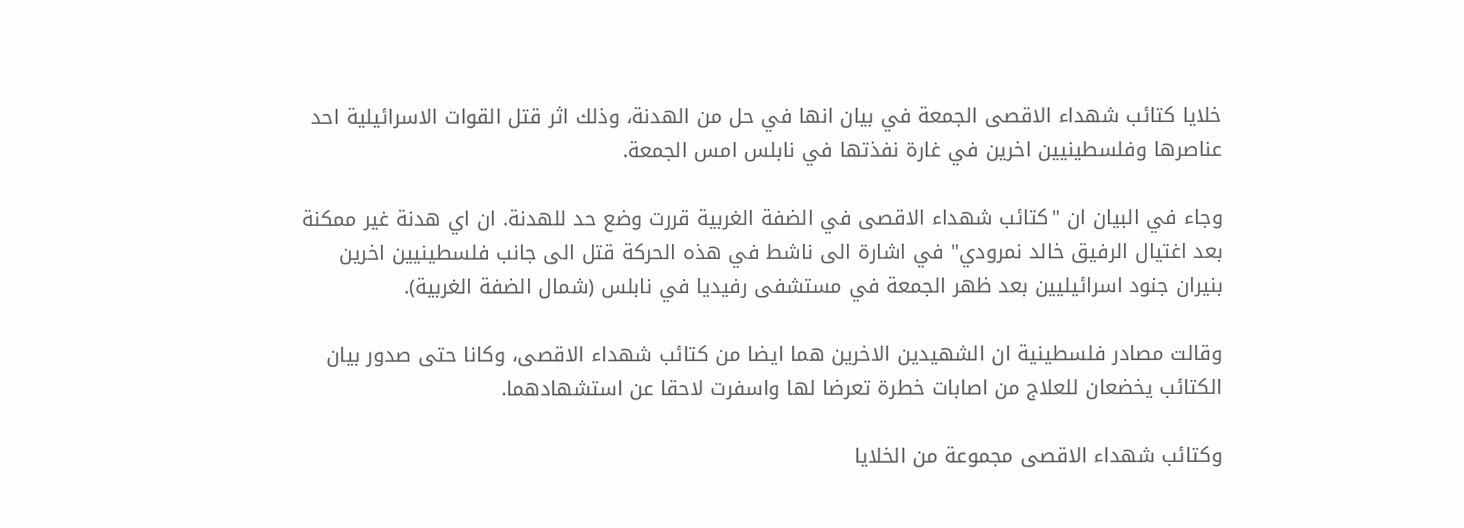خلايا كتائب شهداء الاقصى الجمعة في بيان انها في حل من الهدنة، وذلك اثر قتل القوات الاسرائيلية احد عناصرها وفلسطينيين اخرين في غارة نفذتها في نابلس امس الجمعة.

وجاء في البيان ان "كتائب شهداء الاقصى في الضفة الغربية قررت وضع حد للهدنة. ان اي هدنة غير ممكنة بعد اغتيال الرفيق خالد نمرودي" في اشارة الى ناشط في هذه الحركة قتل الى جانب فلسطينيين اخرين بنيران جنود اسرائيليين بعد ظهر الجمعة في مستشفى رفيديا في نابلس (شمال الضفة الغربية).

وقالت مصادر فلسطينية ان الشهيدين الاخرين هما ايضا من كتائب شهداء الاقصى، وكانا حتى صدور بيان الكتائب يخضعان للعلاج من اصابات خطرة تعرضا لها واسفرت لاحقا عن استشهادهما.

وكتائب شهداء الاقصى مجموعة من الخلايا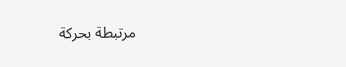مرتبطة بحركة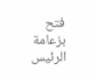فتح بزعامة الرئيس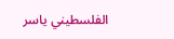الفلسطيني ياسر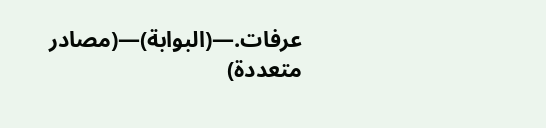عرفات.—(البوابة)—(مصادر متعددة)